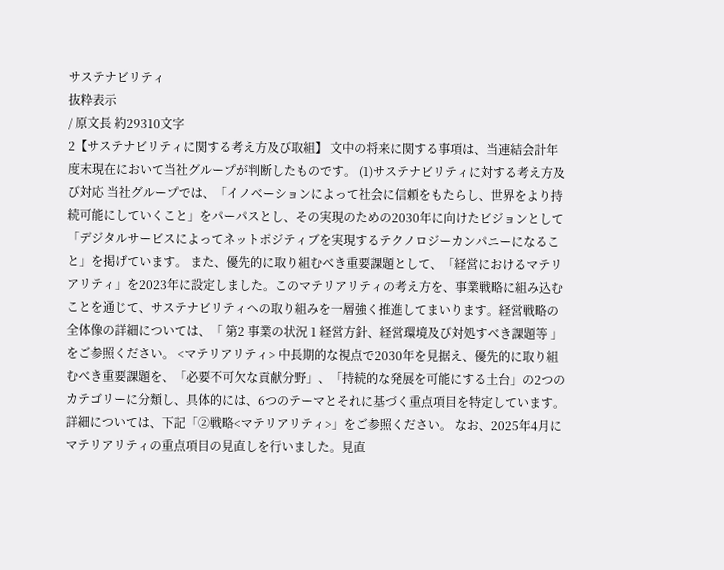サステナビリティ
抜粋表示
/ 原文長 約29310文字
2【サステナビリティに関する考え方及び取組】 文中の将来に関する事項は、当連結会計年度末現在において当社グループが判断したものです。 (1)サステナビリティに対する考え方及び対応 当社グループでは、「イノベーションによって社会に信頼をもたらし、世界をより持続可能にしていくこと」をパーパスとし、その実現のための2030年に向けたビジョンとして「デジタルサービスによってネットポジティブを実現するテクノロジーカンパニーになること」を掲げています。 また、優先的に取り組むべき重要課題として、「経営におけるマテリアリティ」を2023年に設定しました。このマテリアリティの考え方を、事業戦略に組み込むことを通じて、サステナビリティへの取り組みを一層強く推進してまいります。経営戦略の全体像の詳細については、「 第2 事業の状況 1 経営方針、経営環境及び対処すべき課題等 」をご参照ください。 <マテリアリティ> 中長期的な視点で2030年を見据え、優先的に取り組むべき重要課題を、「必要不可欠な貢献分野」、「持続的な発展を可能にする土台」の2つのカテゴリーに分類し、具体的には、6つのテーマとそれに基づく重点項目を特定しています。 詳細については、下記「②戦略<マテリアリティ>」をご参照ください。 なお、2025年4月にマテリアリティの重点項目の見直しを行いました。見直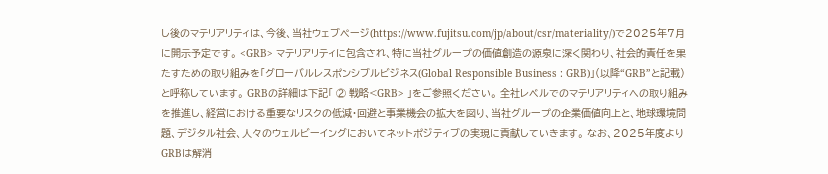し後のマテリアリティは、今後、当社ウェブページ(https://www.fujitsu.com/jp/about/csr/materiality/)で2025年7月に開示予定です。 <GRB> マテリアリティに包含され、特に当社グループの価値創造の源泉に深く関わり、社会的責任を果たすための取り組みを「グローバルレスポンシブルビジネス(Global Responsible Business : GRB)」(以降“GRB”と記載)と呼称しています。 GRBの詳細は下記「 ② 戦略<GRB> 」をご参照ください。 全社レベルでのマテリアリティへの取り組みを推進し、経営における重要なリスクの低減・回避と事業機会の拡大を図り、当社グループの企業価値向上と、地球環境問題、デジタル社会、人々のウェルビーイングにおいてネットポジティブの実現に貢献していきます。 なお、2025年度よりGRBは解消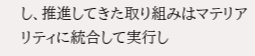し、推進してきた取り組みはマテリアリティに統合して実行し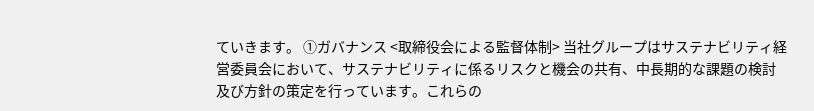ていきます。 ①ガバナンス <取締役会による監督体制> 当社グループはサステナビリティ経営委員会において、サステナビリティに係るリスクと機会の共有、中長期的な課題の検討及び方針の策定を行っています。これらの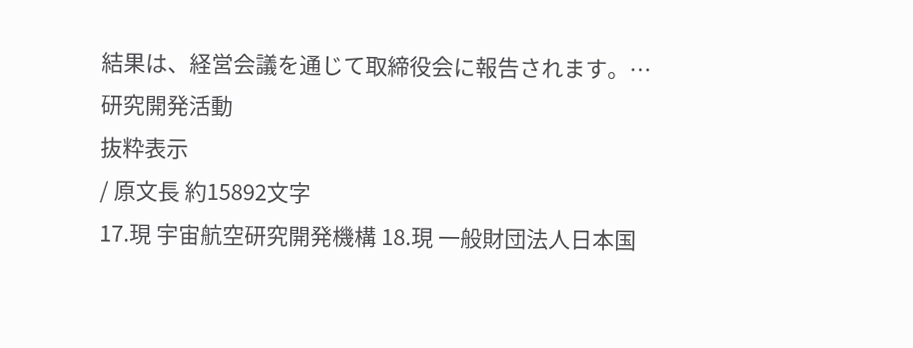結果は、経営会議を通じて取締役会に報告されます。…
研究開発活動
抜粋表示
/ 原文長 約15892文字
17.現 宇宙航空研究開発機構 18.現 一般財団法人日本国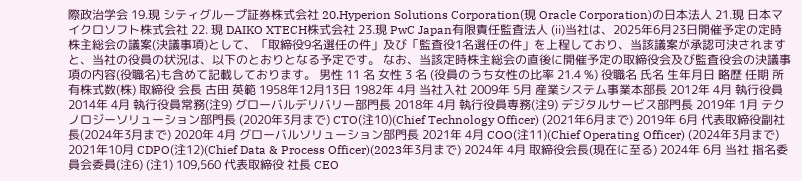際政治学会 19.現 シティグループ証券株式会社 20.Hyperion Solutions Corporation(現 Oracle Corporation)の日本法人 21.現 日本マイクロソフト株式会社 22. 現 DAIKO XTECH株式会社 23.現 PwC Japan有限責任監査法人 (ⅱ)当社は、2025年6月23日開催予定の定時株主総会の議案(決議事項)として、「取締役9名選任の件」及び「監査役1名選任の件」を上程しており、当該議案が承認可決されますと、当社の役員の状況は、以下のとおりとなる予定です。 なお、当該定時株主総会の直後に開催予定の取締役会及び監査役会の決議事項の内容(役職名)も含めて記載しております。 男性 11 名 女性 3 名 (役員のうち女性の比率 21.4 %) 役職名 氏名 生年月日 略歴 任期 所有株式数(株) 取締役 会長 古田 英範 1958年12月13日 1982年 4月 当社入社 2009年 5月 産業システム事業本部長 2012年 4月 執行役員 2014年 4月 執行役員常務(注9) グローバルデリバリー部門長 2018年 4月 執行役員専務(注9) デジタルサービス部門長 2019年 1月 テクノロジーソリューション部門長 (2020年3月まで) CTO(注10)(Chief Technology Officer) (2021年6月まで) 2019年 6月 代表取締役副社長(2024年3月まで) 2020年 4月 グローバルソリューション部門長 2021年 4月 COO(注11)(Chief Operating Officer) (2024年3月まで) 2021年10月 CDPO(注12)(Chief Data & Process Officer)(2023年3月まで) 2024年 4月 取締役会長(現在に至る) 2024年 6月 当社 指名委員会委員(注6) (注1) 109,560 代表取締役 社長 CEO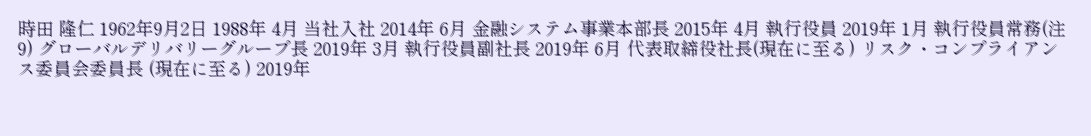時田 隆仁 1962年9月2日 1988年 4月 当社入社 2014年 6月 金融システム事業本部長 2015年 4月 執行役員 2019年 1月 執行役員常務(注9) グローバルデリバリーグループ長 2019年 3月 執行役員副社長 2019年 6月 代表取締役社長(現在に至る) リスク・コンプライアンス委員会委員長 (現在に至る) 2019年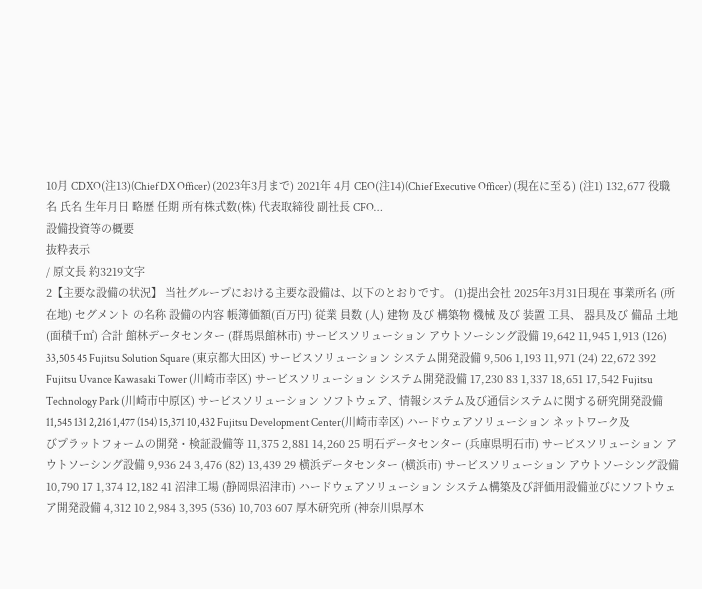10月 CDXO(注13)(Chief DX Officer) (2023年3月まで) 2021年 4月 CEO(注14)(Chief Executive Officer) (現在に至る) (注1) 132,677 役職名 氏名 生年月日 略歴 任期 所有株式数(株) 代表取締役 副社長 CFO…
設備投資等の概要
抜粋表示
/ 原文長 約3219文字
2【主要な設備の状況】 当社グループにおける主要な設備は、以下のとおりです。 (1)提出会社 2025年3月31日現在 事業所名 (所在地) セグメント の名称 設備の内容 帳簿価額(百万円) 従業 員数 (人) 建物 及び 構築物 機械 及び 装置 工具、 器具及び 備品 土地 (面積千㎡) 合計 館林データセンター (群馬県館林市) サービスソリューション アウトソーシング設備 19,642 11,945 1,913 (126) 33,505 45 Fujitsu Solution Square (東京都大田区) サービスソリューション システム開発設備 9,506 1,193 11,971 (24) 22,672 392 Fujitsu Uvance Kawasaki Tower (川崎市幸区) サービスソリューション システム開発設備 17,230 83 1,337 18,651 17,542 Fujitsu Technology Park (川崎市中原区) サービスソリューション ソフトウェア、情報システム及び通信システムに関する研究開発設備 11,545 131 2,216 1,477 (154) 15,371 10,432 Fujitsu Development Center(川崎市幸区) ハードウェアソリューション ネットワーク及びプラットフォームの開発・検証設備等 11,375 2,881 14,260 25 明石データセンター (兵庫県明石市) サービスソリューション アウトソーシング設備 9,936 24 3,476 (82) 13,439 29 横浜データセンター (横浜市) サービスソリューション アウトソーシング設備 10,790 17 1,374 12,182 41 沼津工場 (静岡県沼津市) ハードウェアソリューション システム構築及び評価用設備並びにソフトウェア開発設備 4,312 10 2,984 3,395 (536) 10,703 607 厚木研究所 (神奈川県厚木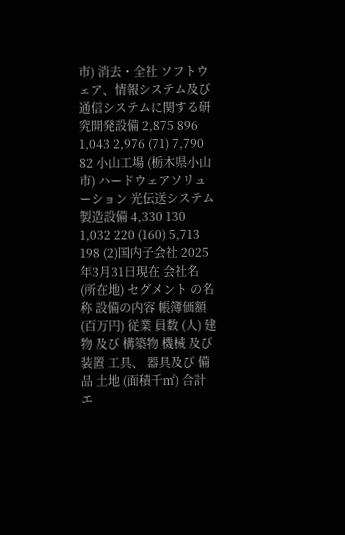市) 消去・全社 ソフトウェア、情報システム及び通信システムに関する研究開発設備 2,875 896 1,043 2,976 (71) 7,790 82 小山工場 (栃木県小山市) ハードウェアソリューション 光伝送システム製造設備 4,330 130 1,032 220 (160) 5,713 198 (2)国内子会社 2025年3月31日現在 会社名 (所在地) セグメント の名称 設備の内容 帳簿価額(百万円) 従業 員数 (人) 建物 及び 構築物 機械 及び 装置 工具、 器具及び 備品 土地 (面積千㎡) 合計 エ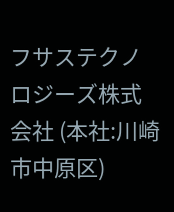フサステクノロジーズ株式会社 (本社:川崎市中原区)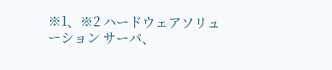※1、※2 ハードウェアソリューション サーバ、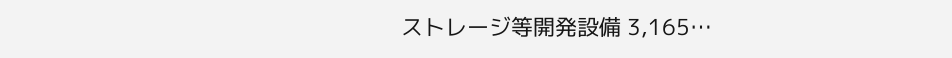ストレージ等開発設備 3,165…